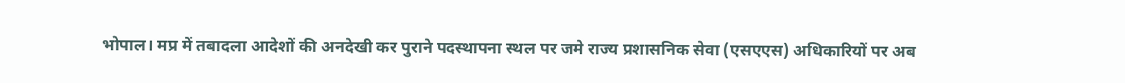भोपाल। मप्र में तबादला आदेशों की अनदेखी कर पुराने पदस्थापना स्थल पर जमे राज्य प्रशासनिक सेवा (एसएएस) अधिकारियों पर अब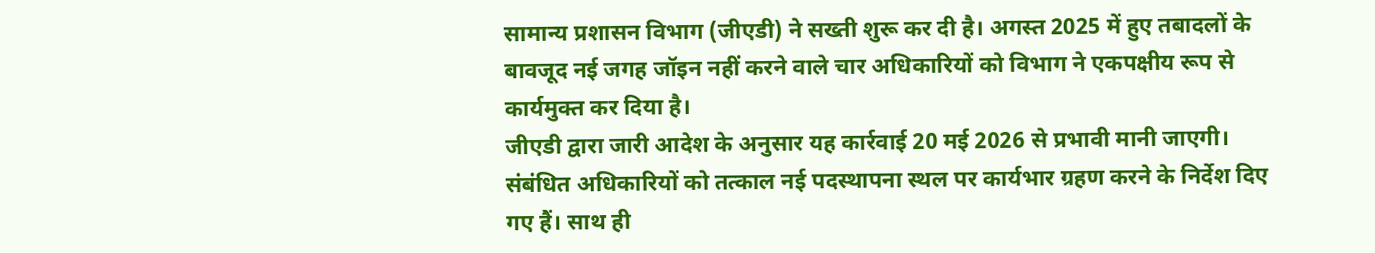सामान्य प्रशासन विभाग (जीएडी) ने सख्ती शुरू कर दी है। अगस्त 2025 में हुए तबादलों के बावजूद नई जगह जॉइन नहीं करने वाले चार अधिकारियों को विभाग ने एकपक्षीय रूप से कार्यमुक्त कर दिया है।
जीएडी द्वारा जारी आदेश के अनुसार यह कार्रवाई 20 मई 2026 से प्रभावी मानी जाएगी। संबंधित अधिकारियों को तत्काल नई पदस्थापना स्थल पर कार्यभार ग्रहण करने के निर्देश दिए गए हैं। साथ ही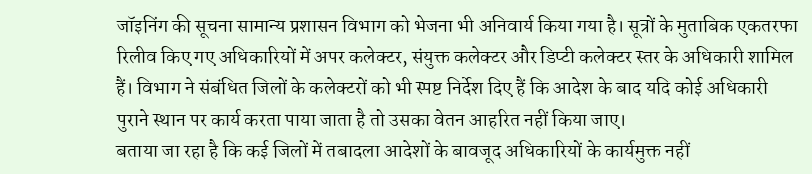जॉइनिंग की सूचना सामान्य प्रशासन विभाग को भेजना भी अनिवार्य किया गया है। सूत्रों के मुताबिक एकतरफा रिलीव किए गए अधिकारियों में अपर कलेक्टर, संयुक्त कलेक्टर और डिप्टी कलेक्टर स्तर के अधिकारी शामिल हैं। विभाग ने संबंधित जिलों के कलेक्टरों को भी स्पष्ट निर्देश दिए हैं कि आदेश के बाद यदि कोई अधिकारी पुराने स्थान पर कार्य करता पाया जाता है तो उसका वेतन आहरित नहीं किया जाए।
बताया जा रहा है कि कई जिलों में तबादला आदेशों के बावजूद अधिकारियों के कार्यमुक्त नहीं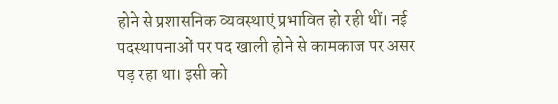होने से प्रशासनिक व्यवस्थाएं प्रभावित हो रही थीं। नई पदस्थापनाओं पर पद खाली होने से कामकाज पर असर पड़ रहा था। इसी को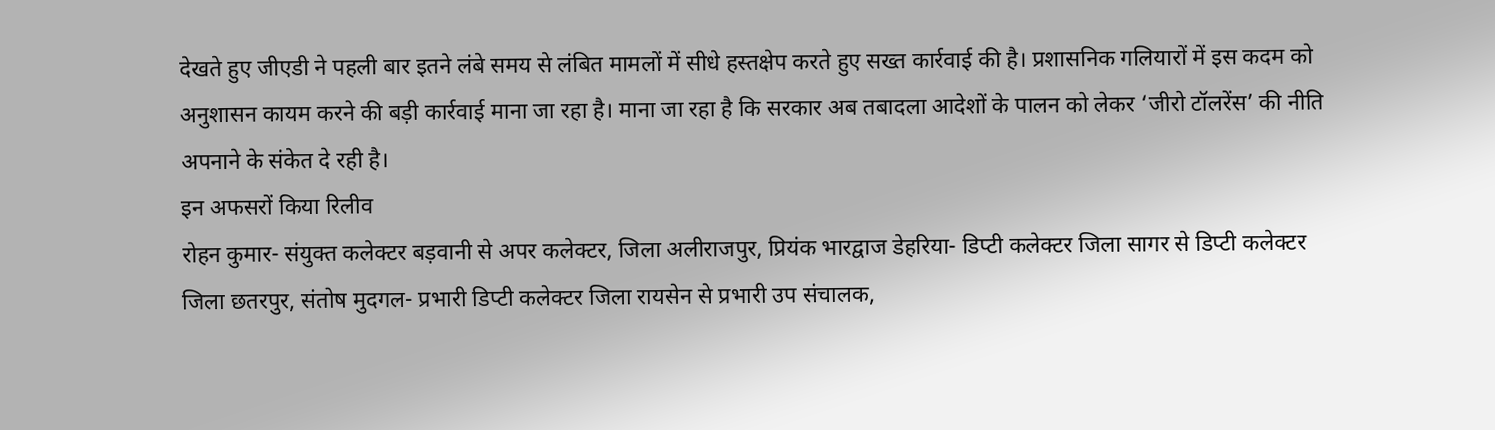देखते हुए जीएडी ने पहली बार इतने लंबे समय से लंबित मामलों में सीधे हस्तक्षेप करते हुए सख्त कार्रवाई की है। प्रशासनिक गलियारों में इस कदम को अनुशासन कायम करने की बड़ी कार्रवाई माना जा रहा है। माना जा रहा है कि सरकार अब तबादला आदेशों के पालन को लेकर ‘जीरो टॉलरेंस’ की नीति अपनाने के संकेत दे रही है।
इन अफसरों किया रिलीव
रोहन कुमार- संयुक्त कलेक्टर बड़वानी से अपर कलेक्टर, जिला अलीराजपुर, प्रियंक भारद्वाज डेहरिया- डिप्टी कलेक्टर जिला सागर से डिप्टी कलेक्टर जिला छतरपुर, संतोष मुदगल- प्रभारी डिप्टी कलेक्टर जिला रायसेन से प्रभारी उप संचालक,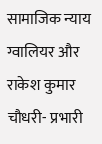सामाजिक न्याय ग्वालियर और राकेश कुमार चौधरी- प्रभारी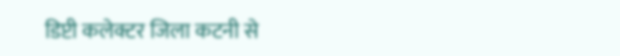डिप्टी कलेक्टर जिला कटनी से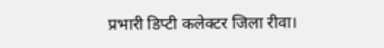प्रभारी डिप्टी कलेक्टर जिला रीवा।